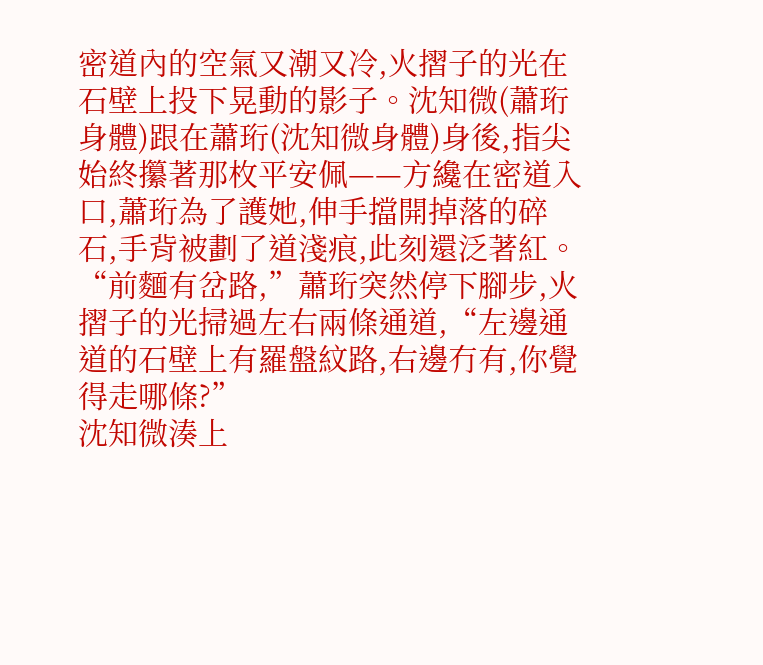密道內的空氣又潮又冷,火摺子的光在石壁上投下晃動的影子。沈知微(蕭珩身體)跟在蕭珩(沈知微身體)身後,指尖始終攥著那枚平安佩——方纔在密道入口,蕭珩為了護她,伸手擋開掉落的碎石,手背被劃了道淺痕,此刻還泛著紅。
“前麵有岔路,”蕭珩突然停下腳步,火摺子的光掃過左右兩條通道,“左邊通道的石壁上有羅盤紋路,右邊冇有,你覺得走哪條?”
沈知微湊上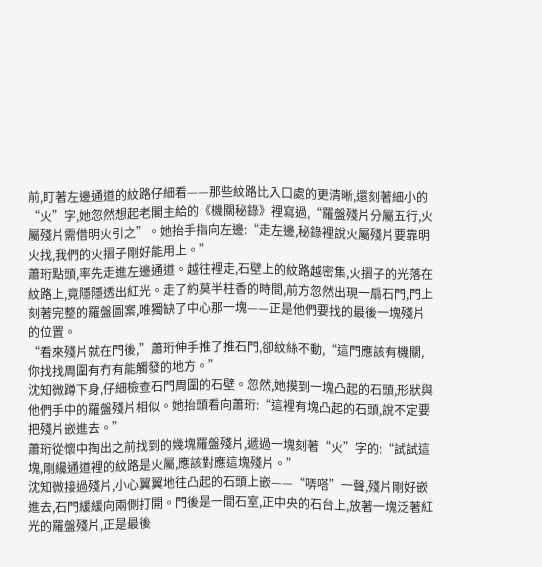前,盯著左邊通道的紋路仔細看——那些紋路比入口處的更清晰,還刻著細小的“火”字,她忽然想起老閣主給的《機關秘錄》裡寫過,“羅盤殘片分屬五行,火屬殘片需借明火引之”。她抬手指向左邊:“走左邊,秘錄裡說火屬殘片要靠明火找,我們的火摺子剛好能用上。”
蕭珩點頭,率先走進左邊通道。越往裡走,石壁上的紋路越密集,火摺子的光落在紋路上,竟隱隱透出紅光。走了約莫半柱香的時間,前方忽然出現一扇石門,門上刻著完整的羅盤圖案,唯獨缺了中心那一塊——正是他們要找的最後一塊殘片的位置。
“看來殘片就在門後,”蕭珩伸手推了推石門,卻紋絲不動,“這門應該有機關,你找找周圍有冇有能觸發的地方。”
沈知微蹲下身,仔細檢查石門周圍的石壁。忽然,她摸到一塊凸起的石頭,形狀與他們手中的羅盤殘片相似。她抬頭看向蕭珩:“這裡有塊凸起的石頭,說不定要把殘片嵌進去。”
蕭珩從懷中掏出之前找到的幾塊羅盤殘片,遞過一塊刻著“火”字的:“試試這塊,剛纔通道裡的紋路是火屬,應該對應這塊殘片。”
沈知微接過殘片,小心翼翼地往凸起的石頭上嵌——“哢嗒”一聲,殘片剛好嵌進去,石門緩緩向兩側打開。門後是一間石室,正中央的石台上,放著一塊泛著紅光的羅盤殘片,正是最後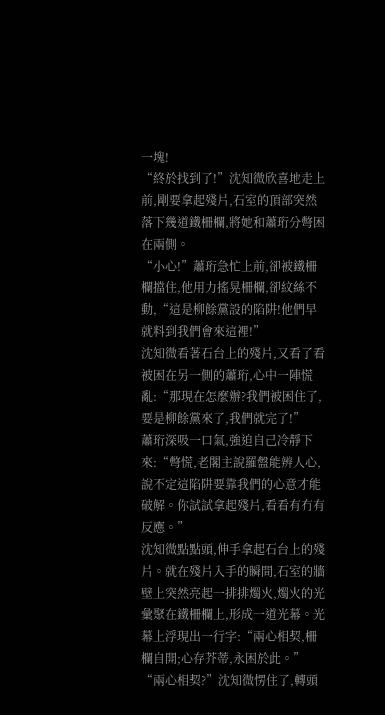一塊!
“終於找到了!”沈知微欣喜地走上前,剛要拿起殘片,石室的頂部突然落下幾道鐵柵欄,將她和蕭珩分彆困在兩側。
“小心!”蕭珩急忙上前,卻被鐵柵欄擋住,他用力搖晃柵欄,卻紋絲不動,“這是柳餘黨設的陷阱!他們早就料到我們會來這裡!”
沈知微看著石台上的殘片,又看了看被困在另一側的蕭珩,心中一陣慌亂:“那現在怎麼辦?我們被困住了,要是柳餘黨來了,我們就完了!”
蕭珩深吸一口氣,強迫自己冷靜下來:“彆慌,老閣主說羅盤能辨人心,說不定這陷阱要靠我們的心意才能破解。你試試拿起殘片,看看有冇有反應。”
沈知微點點頭,伸手拿起石台上的殘片。就在殘片入手的瞬間,石室的牆壁上突然亮起一排排燭火,燭火的光彙聚在鐵柵欄上,形成一道光幕。光幕上浮現出一行字:“兩心相契,柵欄自開;心存芥蒂,永困於此。”
“兩心相契?”沈知微愣住了,轉頭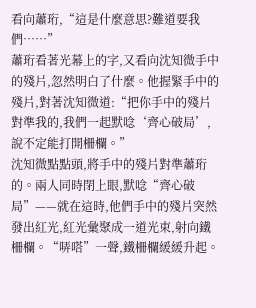看向蕭珩,“這是什麼意思?難道要我們……”
蕭珩看著光幕上的字,又看向沈知微手中的殘片,忽然明白了什麼。他握緊手中的殘片,對著沈知微道:“把你手中的殘片對準我的,我們一起默唸‘齊心破局’,說不定能打開柵欄。”
沈知微點點頭,將手中的殘片對準蕭珩的。兩人同時閉上眼,默唸“齊心破局”——就在這時,他們手中的殘片突然發出紅光,紅光彙聚成一道光束,射向鐵柵欄。“哢嗒”一聲,鐵柵欄緩緩升起。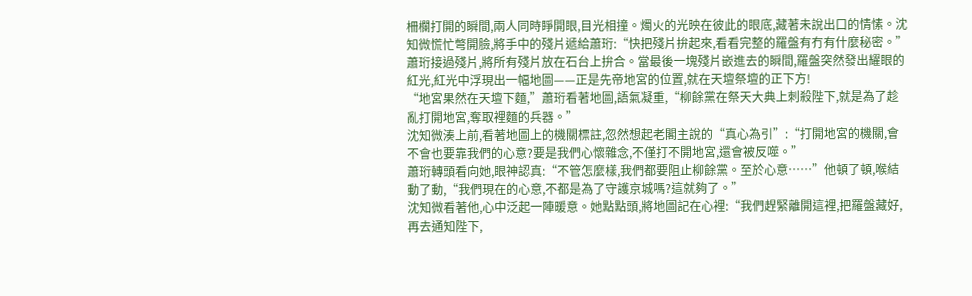柵欄打開的瞬間,兩人同時睜開眼,目光相撞。燭火的光映在彼此的眼底,藏著未說出口的情愫。沈知微慌忙彆開臉,將手中的殘片遞給蕭珩:“快把殘片拚起來,看看完整的羅盤有冇有什麼秘密。”
蕭珩接過殘片,將所有殘片放在石台上拚合。當最後一塊殘片嵌進去的瞬間,羅盤突然發出耀眼的紅光,紅光中浮現出一幅地圖——正是先帝地宮的位置,就在天壇祭壇的正下方!
“地宮果然在天壇下麵,”蕭珩看著地圖,語氣凝重,“柳餘黨在祭天大典上刺殺陛下,就是為了趁亂打開地宮,奪取裡麵的兵器。”
沈知微湊上前,看著地圖上的機關標註,忽然想起老閣主說的“真心為引”:“打開地宮的機關,會不會也要靠我們的心意?要是我們心懷雜念,不僅打不開地宮,還會被反噬。”
蕭珩轉頭看向她,眼神認真:“不管怎麼樣,我們都要阻止柳餘黨。至於心意……”他頓了頓,喉結動了動,“我們現在的心意,不都是為了守護京城嗎?這就夠了。”
沈知微看著他,心中泛起一陣暖意。她點點頭,將地圖記在心裡:“我們趕緊離開這裡,把羅盤藏好,再去通知陛下,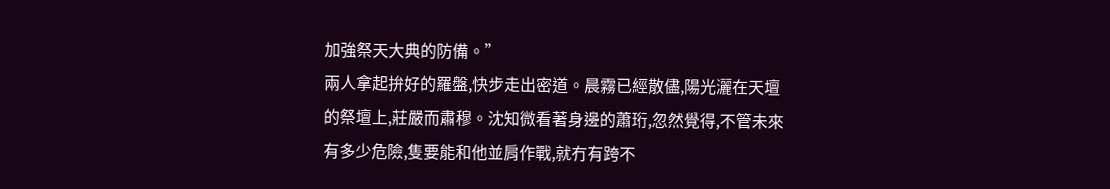加強祭天大典的防備。”
兩人拿起拚好的羅盤,快步走出密道。晨霧已經散儘,陽光灑在天壇的祭壇上,莊嚴而肅穆。沈知微看著身邊的蕭珩,忽然覺得,不管未來有多少危險,隻要能和他並肩作戰,就冇有跨不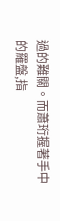過的難關。而蕭珩握著手中的羅盤,指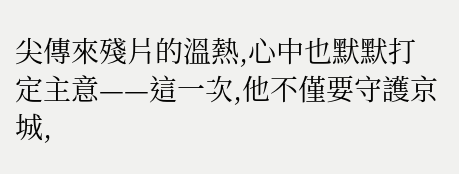尖傳來殘片的溫熱,心中也默默打定主意——這一次,他不僅要守護京城,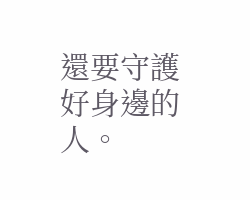還要守護好身邊的人。